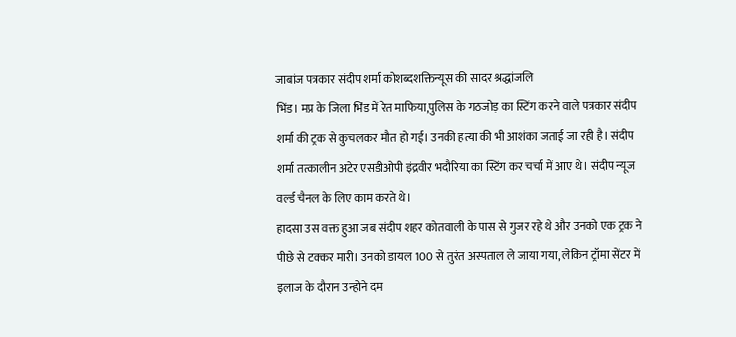जाबांज पत्रकार संदीप शर्मा कोशब्दशक्तिन्यूस की सादर श्रद्धांजलि
भिंड। मप्र के जिला भिंड में रेत माफिया,पुलिस के गठजोड़ का स्टिंग करने वाले पत्रकार संदीप शर्मा की ट्रक से कुचलकर मौत हो गई। उनकी हत्या की भी आशंका जताई जा रही है। संदीप शर्मा तत्कालीन अटेर एसडीओपी इंद्रवीर भदौरिया का स्टिंग कर चर्चा में आए थे। संदीप न्यूज वर्ल्ड चैनल के लिए काम करते थे।
हादसा उस वक्त हुआ जब संदीप शहर कोतवाली के पास से गुजर रहे थे और उनको एक ट्रक ने पीछे से टक्कर मारी। उनको डायल 100 से तुरंत अस्पताल ले जाया गया, लेकिन ट्रॉमा सेंटर में इलाज के दौरान उन्होने दम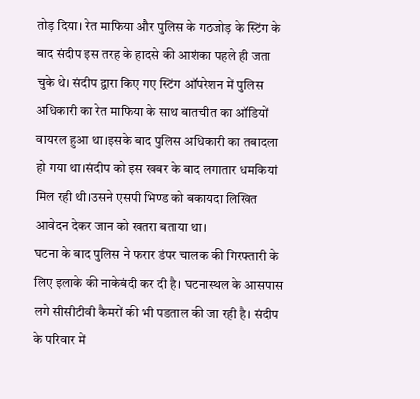तोड़ दिया। रेत माफिया और पुलिस के गठजोड़ के स्टिंग के बाद संदीप इस तरह के हादसे की आशंका पहले ही जता चुके थे। संदीप द्वारा किए गए स्टिंग ऑपरेशन में पुलिस अधिकारी का रेत माफिया के साथ बातचीत का ऑडियों वायरल हुआ था।इसके बाद पुलिस अधिकारी का तबादला हो गया था।संदीप को इस खबर के बाद लगातार धमकियां मिल रही थी।उसने एसपी भिण्ड को बकायदा लिखित आवेदन देकर जान को खतरा बताया था।
घटना के बाद पुलिस ने फरार डंपर चालक की गिरफ्तारी के लिए इलाके की नाकेबंदी कर दी है। घटनास्थल के आसपास लगे सीसीटीवी कैमरों की भी पडताल की जा रही है। संदीप के परिवार में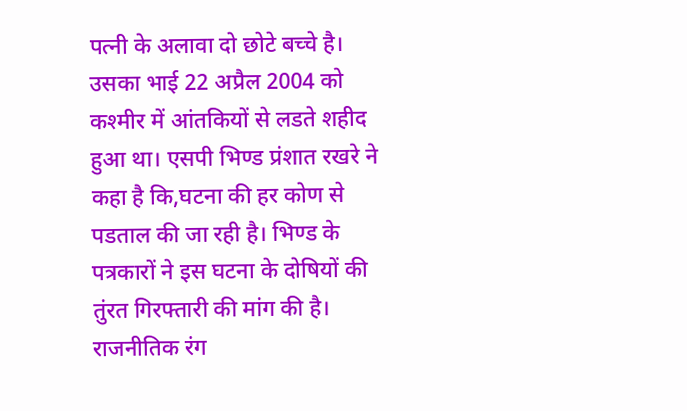पत्नी के अलावा दो छोटे बच्चे है। उसका भाई 22 अप्रैल 2004 को कश्मीर में आंतकियों से लडते शहीद हुआ था। एसपी भिण्ड प्रंशात रखरे ने कहा है कि,घटना की हर कोण से पडताल की जा रही है। भिण्ड के पत्रकारों ने इस घटना के दोषियों की तुंरत गिरफ्तारी की मांग की है।
राजनीतिक रंग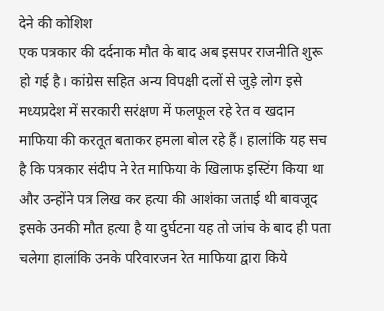देने की कोशिश
एक पत्रकार की दर्दनाक मौत के बाद अब इसपर राजनीति शुरू हो गई है। कांग्रेस सहित अन्य विपक्षी दलों से जुड़े लोग इसे मध्यप्रदेश में सरकारी सरंक्षण में फलफूल रहे रेत व खदान माफिया की करतूत बताकर हमला बोल रहे हैं। हालांकि यह सच है कि पत्रकार संदीप ने रेत माफिया के खिलाफ इस्टिंग किया था और उन्होंने पत्र लिख कर हत्या की आशंका जताई थी बावजूद इसके उनकी मौत हत्या है या दुर्घटना यह तो जांच के बाद ही पता चलेगा हालांकि उनके परिवारजन रेत माफिया द्वारा किये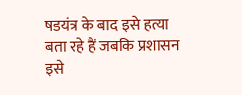षडयंत्र के बाद इसे हत्या बता रहे हैं जबकि प्रशासन इसे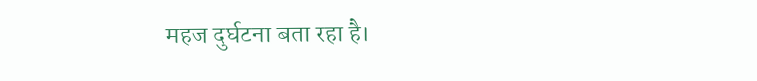महज दुर्घटना बता रहा है।